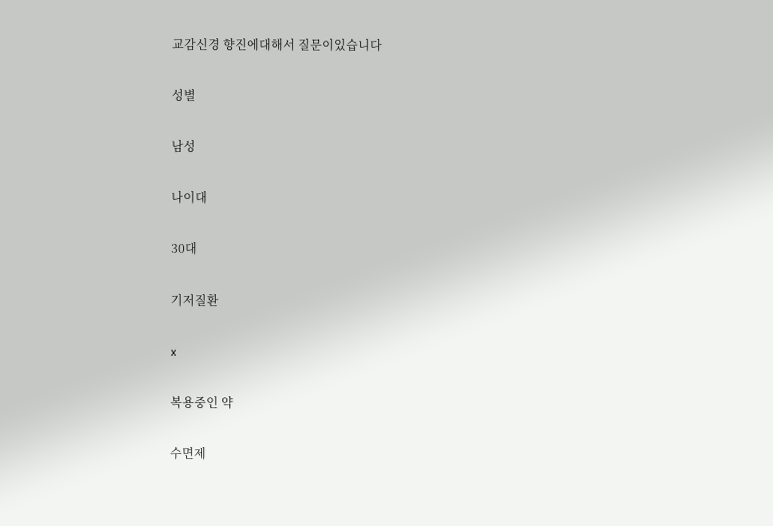교감신경 향진에대해서 질문이있습니다

성별

남성

나이대

30대

기저질환

x

복용중인 약

수면제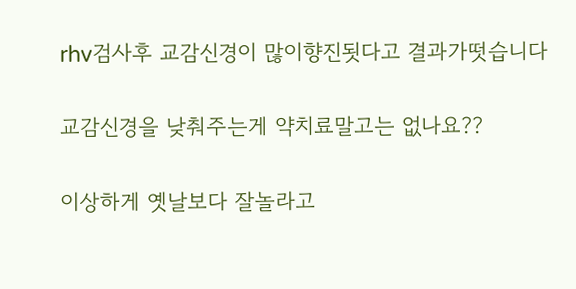rhv검사후 교감신경이 많이향진됫다고 결과가떳습니다

교감신경을 낮춰주는게 약치료말고는 없나요??

이상하게 옛날보다 잘놀라고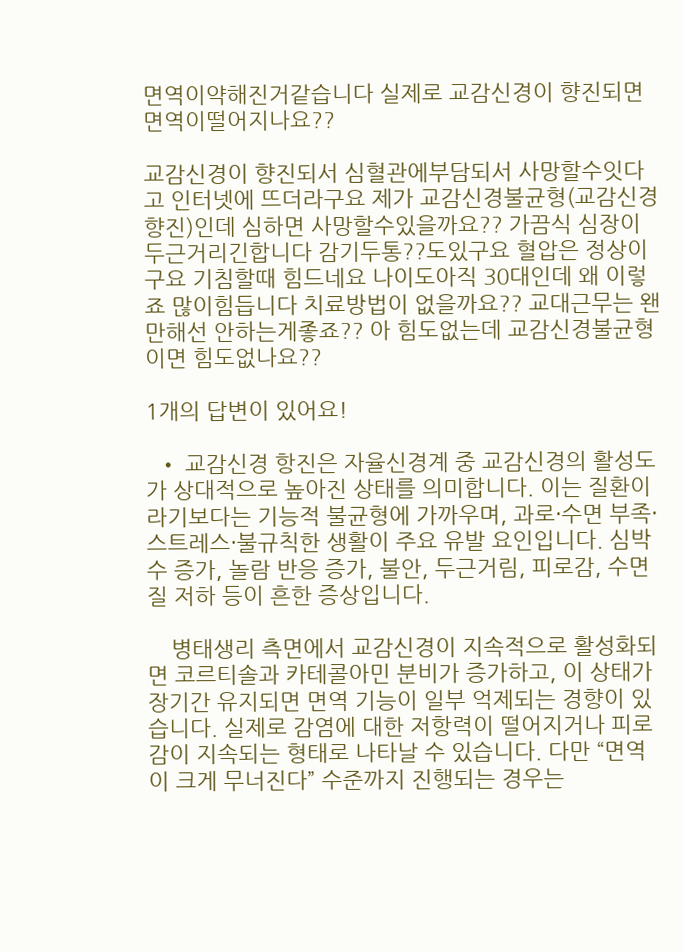면역이약해진거같습니다 실제로 교감신경이 향진되면 면역이떨어지나요??

교감신경이 향진되서 심혈관에부담되서 사망할수잇다고 인터넷에 뜨더라구요 제가 교감신경불균형(교감신경향진)인데 심하면 사망할수있을까요?? 가끔식 심장이 두근거리긴합니다 감기두통??도있구요 혈압은 정상이구요 기침할때 힘드네요 나이도아직 30대인데 왜 이렇죠 많이힘듭니다 치료방법이 없을까요?? 교대근무는 왠만해선 안하는게좋죠?? 아 힘도없는데 교감신경불균형이면 힘도없나요??

1개의 답변이 있어요!

  • 교감신경 항진은 자율신경계 중 교감신경의 활성도가 상대적으로 높아진 상태를 의미합니다. 이는 질환이라기보다는 기능적 불균형에 가까우며, 과로·수면 부족·스트레스·불규칙한 생활이 주요 유발 요인입니다. 심박수 증가, 놀람 반응 증가, 불안, 두근거림, 피로감, 수면 질 저하 등이 흔한 증상입니다.

    병태생리 측면에서 교감신경이 지속적으로 활성화되면 코르티솔과 카테콜아민 분비가 증가하고, 이 상태가 장기간 유지되면 면역 기능이 일부 억제되는 경향이 있습니다. 실제로 감염에 대한 저항력이 떨어지거나 피로감이 지속되는 형태로 나타날 수 있습니다. 다만 “면역이 크게 무너진다” 수준까지 진행되는 경우는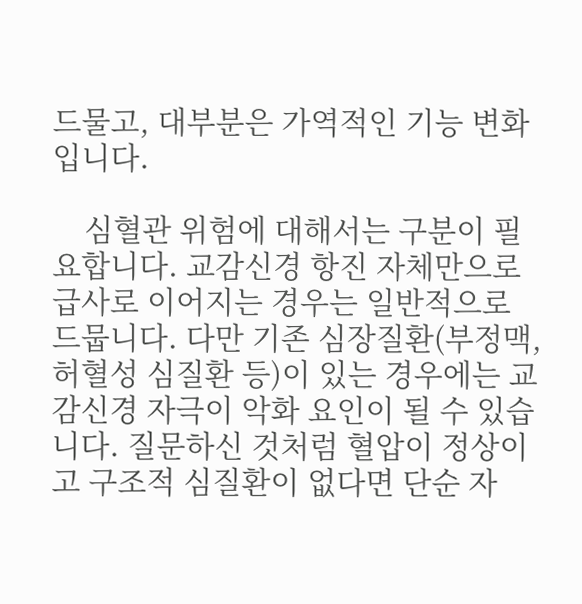드물고, 대부분은 가역적인 기능 변화입니다.

    심혈관 위험에 대해서는 구분이 필요합니다. 교감신경 항진 자체만으로 급사로 이어지는 경우는 일반적으로 드뭅니다. 다만 기존 심장질환(부정맥, 허혈성 심질환 등)이 있는 경우에는 교감신경 자극이 악화 요인이 될 수 있습니다. 질문하신 것처럼 혈압이 정상이고 구조적 심질환이 없다면 단순 자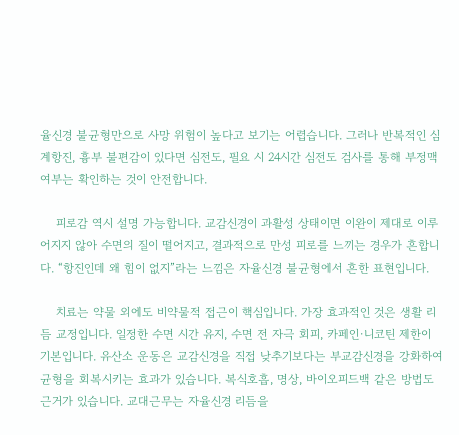율신경 불균형만으로 사망 위험이 높다고 보기는 어렵습니다. 그러나 반복적인 심계항진, 흉부 불편감이 있다면 심전도, 필요 시 24시간 심전도 검사를 통해 부정맥 여부는 확인하는 것이 안전합니다.

    피로감 역시 설명 가능합니다. 교감신경이 과활성 상태이면 이완이 제대로 이루어지지 않아 수면의 질이 떨어지고, 결과적으로 만성 피로를 느끼는 경우가 흔합니다. “항진인데 왜 힘이 없지”라는 느낌은 자율신경 불균형에서 흔한 표현입니다.

    치료는 약물 외에도 비약물적 접근이 핵심입니다. 가장 효과적인 것은 생활 리듬 교정입니다. 일정한 수면 시간 유지, 수면 전 자극 회피, 카페인·니코틴 제한이 기본입니다. 유산소 운동은 교감신경을 직접 낮추기보다는 부교감신경을 강화하여 균형을 회복시키는 효과가 있습니다. 복식호흡, 명상, 바이오피드백 같은 방법도 근거가 있습니다. 교대근무는 자율신경 리듬을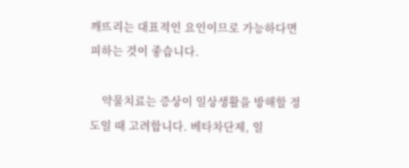깨뜨리는 대표적인 요인이므로 가능하다면 피하는 것이 좋습니다.

    약물치료는 증상이 일상생활을 방해할 정도일 때 고려합니다. 베타차단제, 일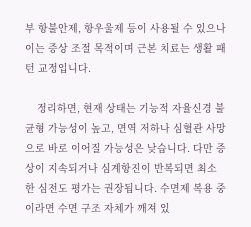부 항불안제, 항우울제 등이 사용될 수 있으나 이는 증상 조절 목적이며 근본 치료는 생활 패턴 교정입니다.

    정리하면, 현재 상태는 기능적 자율신경 불균형 가능성이 높고, 면역 저하나 심혈관 사망으로 바로 이어질 가능성은 낮습니다. 다만 증상이 지속되거나 심계항진이 반복되면 최소한 심전도 평가는 권장됩니다. 수면제 복용 중이라면 수면 구조 자체가 깨져 있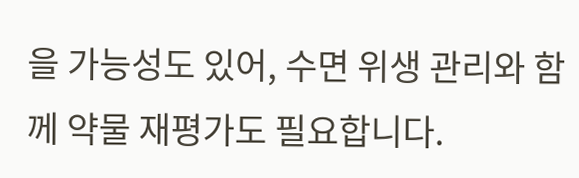을 가능성도 있어, 수면 위생 관리와 함께 약물 재평가도 필요합니다.